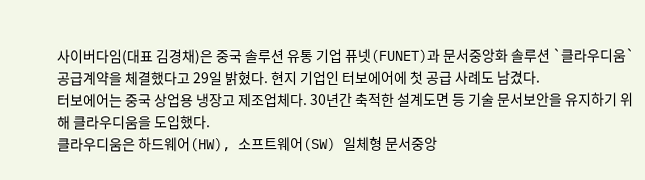사이버다임(대표 김경채)은 중국 솔루션 유통 기업 퓨넷(FUNET)과 문서중앙화 솔루션 `클라우디움` 공급계약을 체결했다고 29일 밝혔다. 현지 기업인 터보에어에 첫 공급 사례도 남겼다.
터보에어는 중국 상업용 냉장고 제조업체다. 30년간 축적한 설계도면 등 기술 문서보안을 유지하기 위해 클라우디움을 도입했다.
클라우디움은 하드웨어(HW), 소프트웨어(SW) 일체형 문서중앙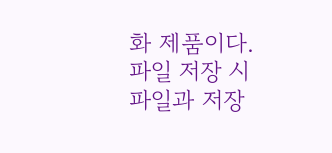화 제품이다. 파일 저장 시 파일과 저장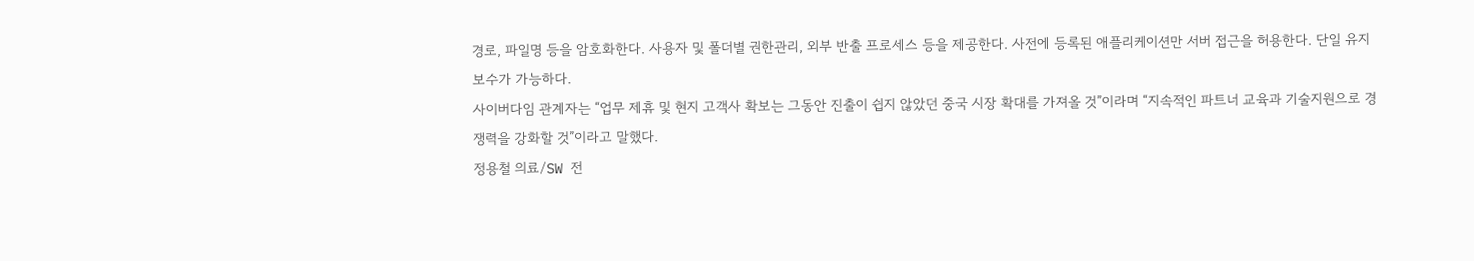경로, 파일명 등을 암호화한다. 사용자 및 폴더별 권한관리, 외부 반출 프로세스 등을 제공한다. 사전에 등록된 애플리케이션만 서버 접근을 허용한다. 단일 유지보수가 가능하다.
사이버다임 관계자는 “업무 제휴 및 현지 고객사 확보는 그동안 진출이 쉽지 않았던 중국 시장 확대를 가져올 것”이라며 “지속적인 파트너 교육과 기술지원으로 경쟁력을 강화할 것”이라고 말했다.
정용철 의료/SW 전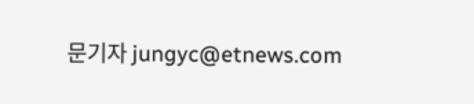문기자 jungyc@etnews.com